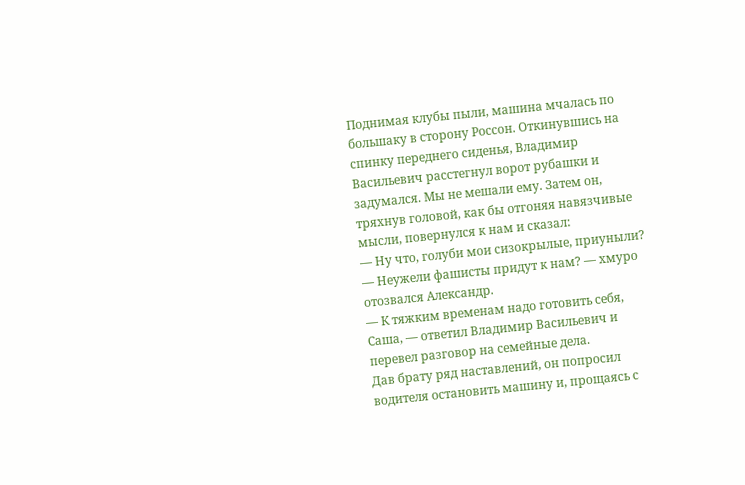Поднимая клубы пыли, машина мчалась по большаку в сторону Россон. Откинувшись на спинку переднего сиденья, Владимир Васильевич расстегнул ворот рубашки и задумался. Мы не мешали ему. Затем он, тряхнув головой, как бы отгоняя навязчивые мысли, повернулся к нам и сказал:
— Ну что, голуби мои сизокрылые, приуныли?
— Неужели фашисты придут к нам? — хмуро отозвался Александр.
— К тяжким временам надо готовить себя, Саша, — ответил Владимир Васильевич и перевел разговор на семейные дела.
Дав брату ряд наставлений, он попросил водителя остановить машину и, прощаясь с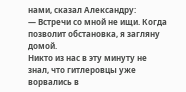нами, сказал Александру:
— Встречи со мной не ищи. Когда позволит обстановка, я загляну домой.
Никто из нас в эту минуту не знал, что гитлеровцы уже ворвались в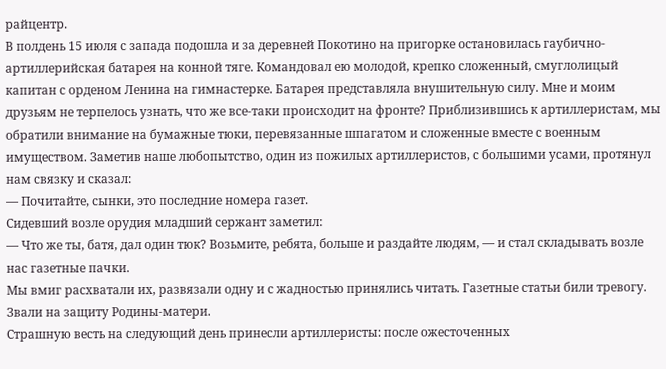райцентр.
В полдень 15 июля с запада подошла и за деревней Покотино на пригорке остановилась гаубично-артиллерийская батарея на конной тяге. Командовал ею молодой, крепко сложенный, смуглолицый капитан с орденом Ленина на гимнастерке. Батарея представляла внушительную силу. Мне и моим друзьям не терпелось узнать, что же все-таки происходит на фронте? Приблизившись к артиллеристам, мы обратили внимание на бумажные тюки, перевязанные шпагатом и сложенные вместе с военным имуществом. Заметив наше любопытство, один из пожилых артиллеристов, с большими усами, протянул нам связку и сказал:
— Почитайте, сынки, это последние номера газет.
Сидевший возле орудия младший сержант заметил:
— Что же ты, батя, дал один тюк? Возьмите, ребята, больше и раздайте людям, — и стал складывать возле нас газетные пачки.
Мы вмиг расхватали их, развязали одну и с жадностью принялись читать. Газетные статьи били тревогу. Звали на защиту Родины-матери.
Страшную весть на следующий день принесли артиллеристы: после ожесточенных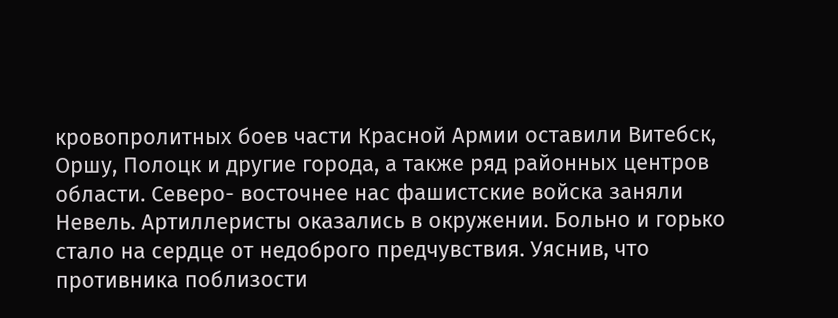кровопролитных боев части Красной Армии оставили Витебск, Оршу, Полоцк и другие города, а также ряд районных центров области. Северо- восточнее нас фашистские войска заняли Невель. Артиллеристы оказались в окружении. Больно и горько стало на сердце от недоброго предчувствия. Уяснив, что противника поблизости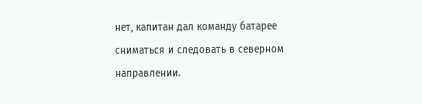нет, капитан дал команду батарее сниматься и следовать в северном направлении.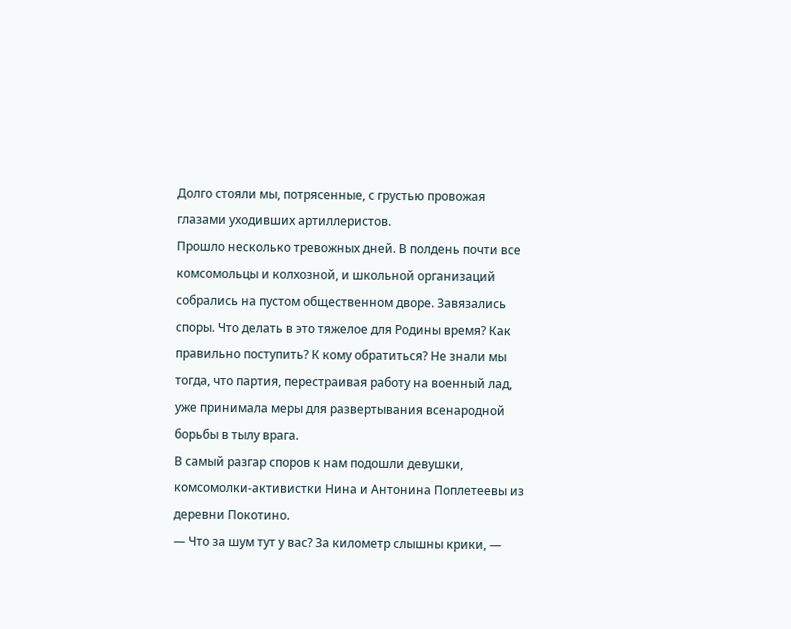Долго стояли мы, потрясенные, с грустью провожая глазами уходивших артиллеристов.
Прошло несколько тревожных дней. В полдень почти все комсомольцы и колхозной, и школьной организаций собрались на пустом общественном дворе. Завязались споры. Что делать в это тяжелое для Родины время? Как правильно поступить? К кому обратиться? Не знали мы тогда, что партия, перестраивая работу на военный лад, уже принимала меры для развертывания всенародной борьбы в тылу врага.
В самый разгар споров к нам подошли девушки, комсомолки-активистки Нина и Антонина Поплетеевы из деревни Покотино.
— Что за шум тут у вас? За километр слышны крики, —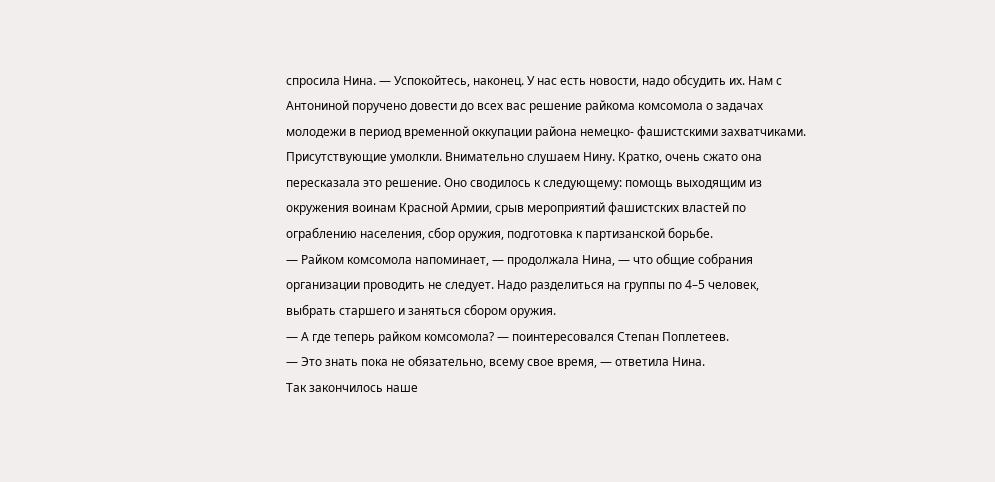спросила Нина. — Успокойтесь, наконец. У нас есть новости, надо обсудить их. Нам с Антониной поручено довести до всех вас решение райкома комсомола о задачах молодежи в период временной оккупации района немецко- фашистскими захватчиками.
Присутствующие умолкли. Внимательно слушаем Нину. Кратко, очень сжато она пересказала это решение. Оно сводилось к следующему: помощь выходящим из окружения воинам Красной Армии, срыв мероприятий фашистских властей по ограблению населения, сбор оружия, подготовка к партизанской борьбе.
— Райком комсомола напоминает, — продолжала Нина, — что общие собрания организации проводить не следует. Надо разделиться на группы по 4–5 человек, выбрать старшего и заняться сбором оружия.
— А где теперь райком комсомола? — поинтересовался Степан Поплетеев.
— Это знать пока не обязательно, всему свое время, — ответила Нина.
Так закончилось наше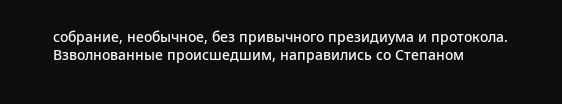собрание, необычное, без привычного президиума и протокола.
Взволнованные происшедшим, направились со Степаном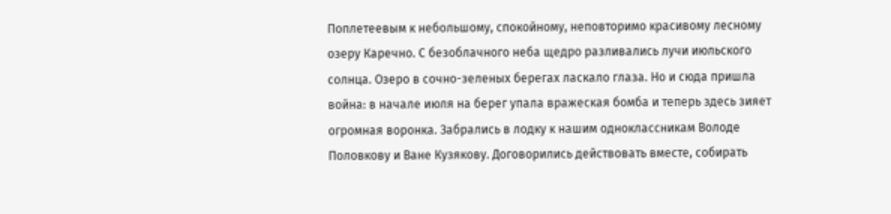Поплетеевым к небольшому, спокойному, неповторимо красивому лесному озеру Каречно. С безоблачного неба щедро разливались лучи июльского солнца. Озеро в сочно-зеленых берегах ласкало глаза. Но и сюда пришла война: в начале июля на берег упала вражеская бомба и теперь здесь зияет огромная воронка. Забрались в лодку к нашим одноклассникам Володе Половкову и Ване Кузякову. Договорились действовать вместе, собирать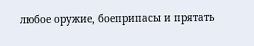любое оружие, боеприпасы и прятать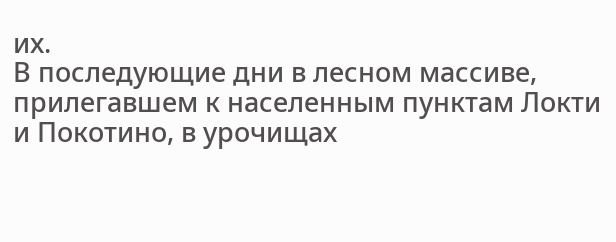их.
В последующие дни в лесном массиве, прилегавшем к населенным пунктам Локти и Покотино, в урочищах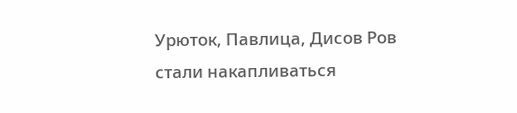Урюток, Павлица, Дисов Ров стали накапливаться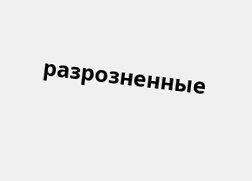разрозненные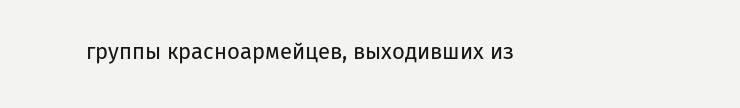группы красноармейцев, выходивших из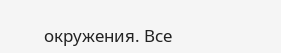окружения. Все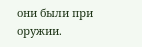они были при оружии.